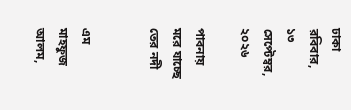ঢাকা রবিবার, ১৩ সেপ্টেম্বর, ২০২৬

পাবনায় মরে যাচ্ছে তের নদী


এম মাহফুজ আলম,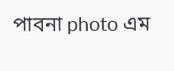পাবনা photo এম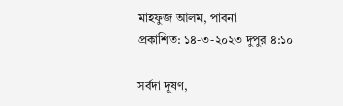মাহফুজ আলম, পাবনা
প্রকাশিত: ১৪-৩-২০২৩ দুপুর ৪:১০

সর্বদা দূষণ,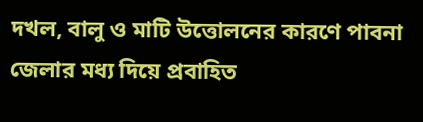দখল, বালু ও মাটি উত্তোলনের কারণে পাবনা জেলার মধ্য দিয়ে প্রবাহিত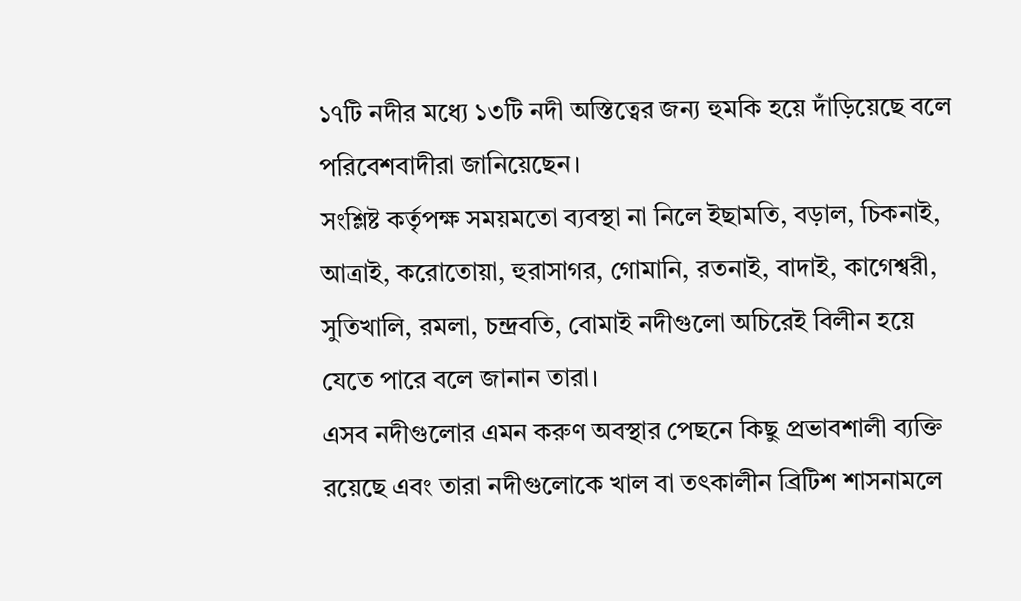১৭টি নদীর মধ্যে ১৩টি নদী অস্তিত্বের জন্য হুমকি হয়ে দাঁড়িয়েছে বলে পরিবেশবাদীরা জানিয়েছেন।
সংশ্লিষ্ট কর্তৃপক্ষ সময়মতো ব্যবস্থা না নিলে ইছামতি, বড়াল, চিকনাই, আত্রাই, করোতোয়া, হুরাসাগর, গোমানি, রতনাই, বাদাই, কাগেশ্বরী, সুতিখালি, রমলা, চন্দ্রবতি, বোমাই নদীগুলো অচিরেই বিলীন হয়ে যেতে পারে বলে জানান তারা।
এসব নদীগুলোর এমন করুণ অবস্থার পেছনে কিছু প্রভাবশালী ব্যক্তি রয়েছে এবং তারা নদীগুলোকে খাল বা তৎকালীন ব্রিটিশ শাসনামলে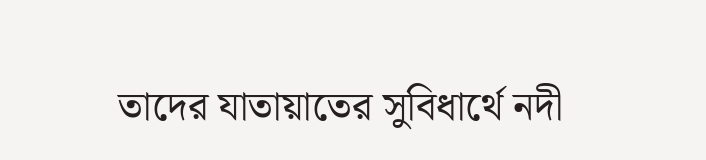তাদের যাতায়াতের সুবিধার্থে নদী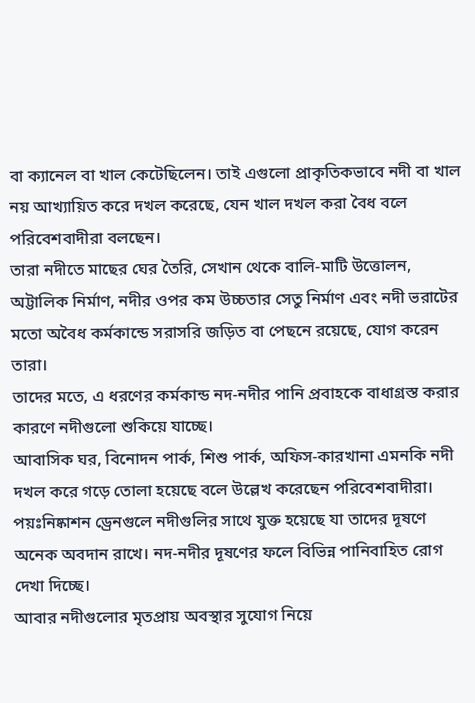বা ক্যানেল বা খাল কেটেছিলেন। তাই এগুলো প্রাকৃতিকভাবে নদী বা খাল নয় আখ্যায়িত করে দখল করেছে, যেন খাল দখল করা বৈধ বলে পরিবেশবাদীরা বলছেন।
তারা নদীতে মাছের ঘের তৈরি, সেখান থেকে বালি-মাটি উত্তোলন, অট্টালিক নির্মাণ, নদীর ওপর কম উচ্চতার সেতু নির্মাণ এবং নদী ভরাটের মতো অবৈধ কর্মকান্ডে সরাসরি জড়িত বা পেছনে রয়েছে, যোগ করেন তারা।
তাদের মতে, এ ধরণের কর্মকান্ড নদ-নদীর পানি প্রবাহকে বাধাগ্রস্ত করার কারণে নদীগুলো শুকিয়ে যাচ্ছে।
আবাসিক ঘর, বিনোদন পার্ক, শিশু পার্ক, অফিস-কারখানা এমনকি নদী দখল করে গড়ে তোলা হয়েছে বলে উল্লেখ করেছেন পরিবেশবাদীরা।
পয়ঃনিষ্কাশন ড্রেনগুলে নদীগুলির সাথে যুক্ত হয়েছে যা তাদের দূষণে অনেক অবদান রাখে। নদ-নদীর দূষণের ফলে বিভিন্ন পানিবাহিত রোগ দেখা দিচ্ছে।
আবার নদীগুলোর মৃতপ্রায় অবস্থার সুযোগ নিয়ে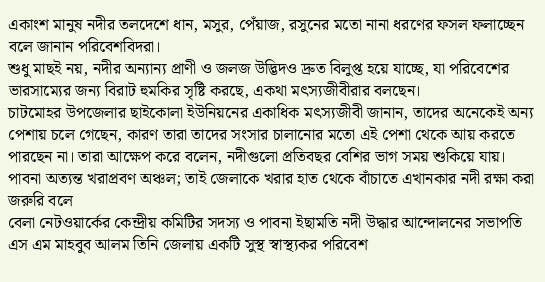একাংশ মানুষ নদীর তলদেশে ধান, মসুর, পেঁয়াজ, রসুনের মতো নানা ধরণের ফসল ফলাচ্ছেন বলে জানান পরিবেশবিদরা।
শুধু মাছই নয়, নদীর অন্যান্য প্রাণী ও জলজ উদ্ভিদও দ্রুত বিলুপ্ত হয়ে যাচ্ছে, যা পরিবেশের ভারসাম্যের জন্য বিরাট হুমকির সৃষ্টি করছে, একথা মৎস্যজীবীরার বলছেন।
চাটমোহর উপজেলার ছাইকোলা ইউনিয়নের একাধিক মৎস্যজীবী জানান, তাদের অনেকেই অন্য পেশায় চলে গেছেন, কারণ তারা তাদের সংসার চালানোর মতো এই পেশা থেকে আয় করতে পারছেন না। তারা আক্ষেপ করে বলেন, নদীগুলো প্রতিবছর বেশির ভাগ সময় শুকিয়ে যায়।
পাবনা অত্যন্ত খরাপ্রবণ অঞ্চল; তাই জেলাকে খরার হাত থেকে বাঁচাতে এখানকার নদী রক্ষা করা জরুরি বলে
বেলা নেটওয়ার্কের কেন্দ্রীয় কমিটির সদস্য ও পাবনা ইছামতি নদী উদ্ধার আন্দোলনের সভাপতি এস এম মাহবুব আলম তিনি জেলায় একটি সুস্থ স্বাস্থ্যকর পরিবেশ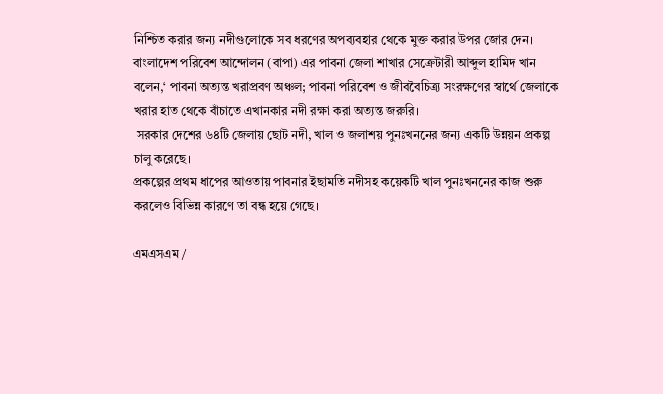নিশ্চিত করার জন্য নদীগুলোকে সব ধরণের অপব্যবহার থেকে মুক্ত করার উপর জোর দেন।
বাংলাদেশ পরিবেশ আন্দোলন (বাপা) এর পাবনা জেলা শাখার সেক্রেটারী আব্দুল হামিদ খান বলেন,‘ পাবনা অত্যন্ত খরাপ্রবণ অঞ্চল; পাবনা পরিবেশ ও জীববৈচিত্র্য সংরক্ষণের স্বার্থে জেলাকে খরার হাত থেকে বাঁচাতে এখানকার নদী রক্ষা করা অত্যন্ত জরুরি।
 সরকার দেশের ৬৪টি জেলায় ছোট নদী, খাল ও জলাশয় পুনঃখননের জন্য একটি উন্নয়ন প্রকল্প চালু করেছে।
প্রকল্পের প্রথম ধাপের আওতায় পাবনার ইছামতি নদীসহ কয়েকটি খাল পুনঃখননের কাজ শুরু করলেও বিভিন্ন কারণে তা বন্ধ হয়ে গেছে।

এমএসএম /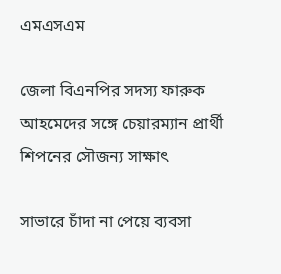এমএসএম

জেলা বিএনপির সদস্য ফারুক আহমেদের সঙ্গে চেয়ারম্যান প্রার্থী শিপনের সৌজন্য সাক্ষাৎ

সাভারে চাঁদা না পেয়ে ব্যবসা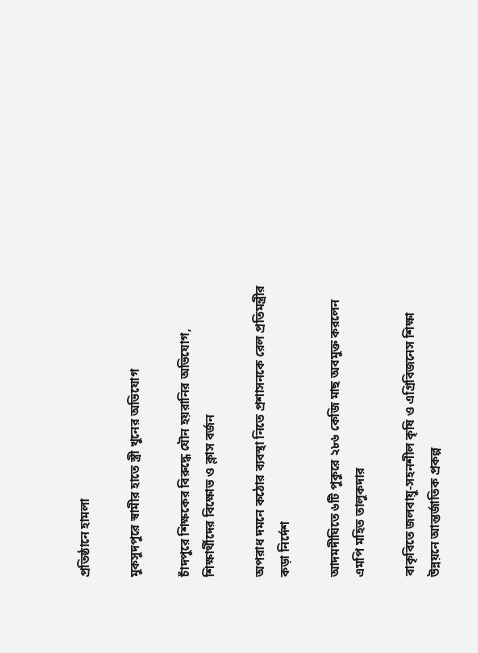প্রতিষ্ঠানে হামলা

মুকসুদপুরে স্বামীর হাতে স্ত্রী খুনের অভিযোগ

চাঁদপুরে শিক্ষকের বিরুদ্ধে যৌন হয়রানির অভিযোগ, শিক্ষার্থীদের বিক্ষোভ ও ক্লাস বর্জন

অপরাধ দমনে কঠোর ব্যবস্থা নিতে প্রশাসনকে রেল প্রতিমন্ত্রীর কড়া নির্দেশ

আদমদীঘিতে ৬টি পুকুরে ২৮৬ কেজি মাছ অবমুক্ত করলেন এমপি মহিত তালুকদার

বাকৃবিতে জলবায়ু-সহনশীল কৃষি ও এগ্রিবিজনেস শিক্ষা উন্নয়নে আন্তর্জাতিক প্রকল্প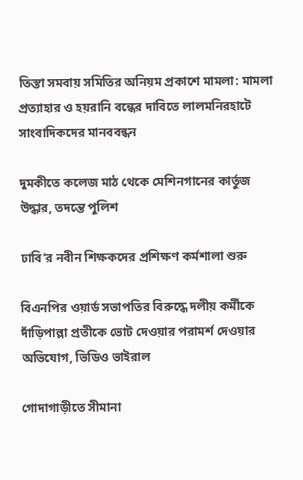তিস্তা সমবায় সমিতির অনিয়ম প্রকাশে মামলা: মামলা প্রত্যাহার ও হয়রানি বন্ধের দাবিতে লালমনিরহাটে সাংবাদিকদের মানববন্ধন

দুমকীতে কলেজ মাঠ থেকে মেশিনগানের কার্তুজ উদ্ধার, তদন্তে পুলিশ

ঢাবি’র নবীন শিক্ষকদের প্রশিক্ষণ কর্মশালা শুরু

বিএনপির ওয়ার্ড সভাপতির বিরুদ্ধে দলীয় কর্মীকে দাঁড়িপাল্লা প্রতীকে ভোট দেওয়ার পরামর্শ দেওয়ার অভিযোগ, ভিডিও ভাইরাল

গোদাগাড়ীতে সীমানা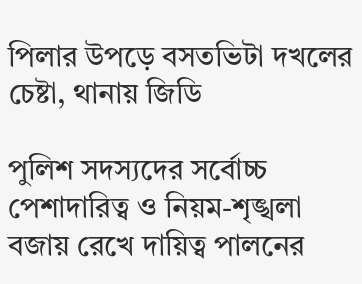পিলার উপড়ে বসতভিটা দখলের চেষ্টা, থানায় জিডি

পুলিশ সদস্যদের সর্বোচ্চ পেশাদারিত্ব ও নিয়ম-শৃঙ্খলা বজায় রেখে দায়িত্ব পালনের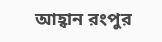আহ্বান রংপুর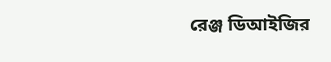রেঞ্জ ডিআইজির